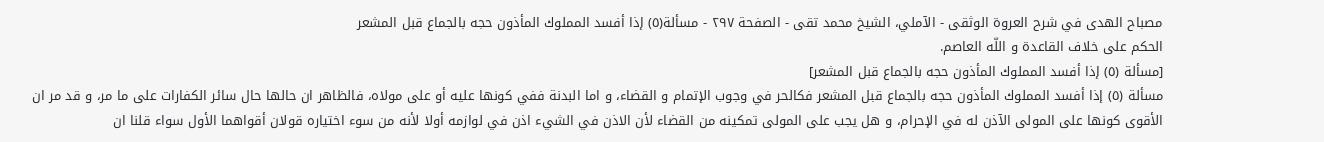مصباح الهدى في شرح العروة الوثقى - الآملي، الشيخ محمد تقى - الصفحة ٢٩٧ - مسألة(٥) إذا أفسد المملوك المأذون حجه بالجماع قبل المشعر
الحكم على خلاف القاعدة و اللّه العاصم.
[مسألة (٥) إذا أفسد المملوك المأذون حجه بالجماع قبل المشعر]
مسألة (٥) إذا أفسد المملوك المأذون حجه بالجماع قبل المشعر فكالحر في وجوب الإتمام و القضاء، و اما البدنة ففي كونها عليه أو على مولاه، فالظاهر ان حالها حال سائر الكفارات على ما مر، و قد مر ان الأقوى كونها على المولى الآذن له في الإحرام، و هل يجب على المولى تمكينه من القضاء لأن الاذن في الشيء اذن في لوازمه أولا لأنه من سوء اختياره قولان أقواهما الأول سواء قلنا ان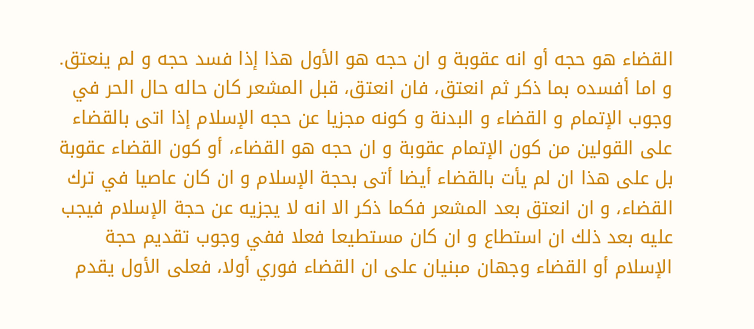القضاء هو حجه أو انه عقوبة و ان حجه هو الأول هذا إذا فسد حجه و لم ينعتق.
و اما أفسده بما ذكر ثم انعتق، فان انعتق، قبل المشعر كان حاله حال الحر في وجوب الإتمام و القضاء و البدنة و كونه مجزيا عن حجه الإسلام إذا اتى بالقضاء على القولين من كون الإتمام عقوبة و ان حجه هو القضاء، أو كون القضاء عقوبة بل على هذا ان لم يأت بالقضاء أيضا أتى بحجة الإسلام و ان كان عاصيا في ترك القضاء، و ان انعتق بعد المشعر فكما ذكر الا انه لا يجزيه عن حجة الإسلام فيجب عليه بعد ذلك ان استطاع و ان كان مستطيعا فعلا ففي وجوب تقديم حجة الإسلام أو القضاء وجهان مبنيان على ان القضاء فوري أولا، فعلى الأول يقدم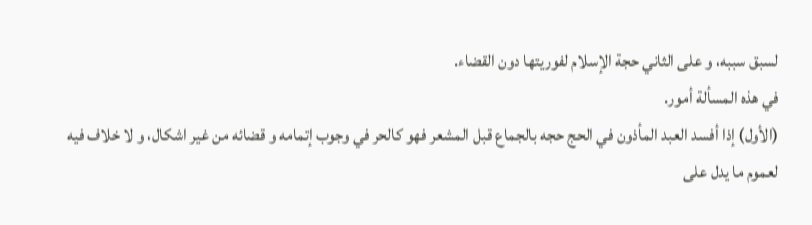لسبق سببه، و على الثاني حجة الإسلام لفوريتها دون القضاء.
في هذه المسألة أمور.
(الأول) إذا أفسد العبد المأذون في الحج حجه بالجماع قبل المشعر فهو كالحر في وجوب إتمامه و قضائه من غير اشكال، و لا خلاف فيه لعموم ما يدل على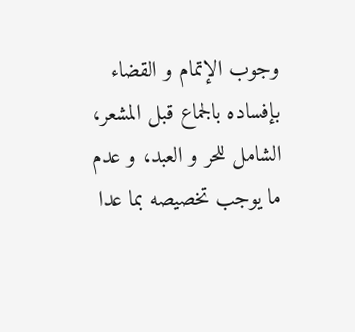وجوب الإتمام و القضاء بإفساده بالجماع قبل المشعر، الشامل للحر و العبد، و عدم ما يوجب تخصيصه بما عدا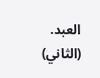العبد.
(الثاني)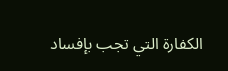الكفارة التي تجب بإفساد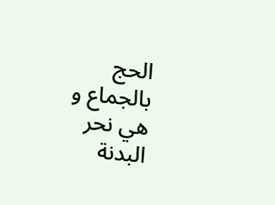الحج بالجماع و هي نحر البدنة